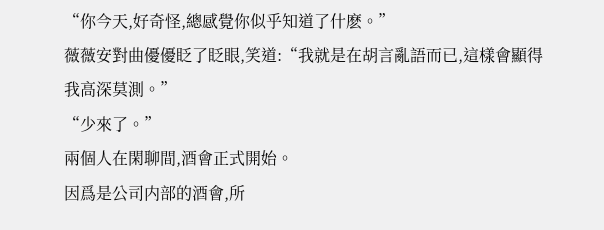“你今天,好奇怪,總感覺你似乎知道了什麽。”
薇薇安對曲優優眨了眨眼,笑道:“我就是在胡言亂語而已,這樣會顯得我高深莫測。”
“少來了。”
兩個人在閑聊間,酒會正式開始。
因爲是公司内部的酒會,所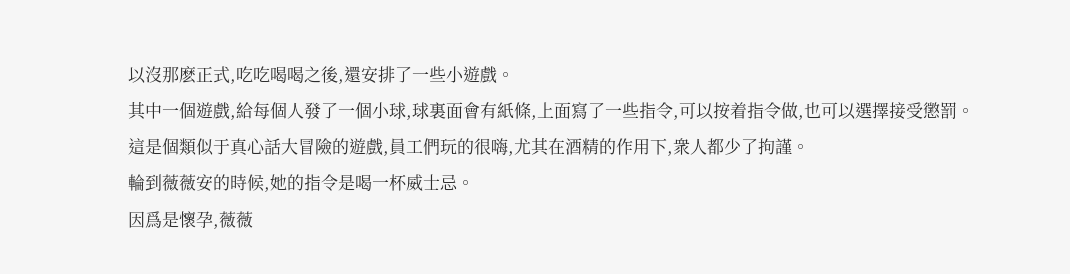以沒那麽正式,吃吃喝喝之後,還安排了一些小遊戲。
其中一個遊戲,給每個人發了一個小球,球裏面會有紙條,上面寫了一些指令,可以按着指令做,也可以選擇接受懲罰。
這是個類似于真心話大冒險的遊戲,員工們玩的很嗨,尤其在酒精的作用下,衆人都少了拘謹。
輪到薇薇安的時候,她的指令是喝一杯威士忌。
因爲是懷孕,薇薇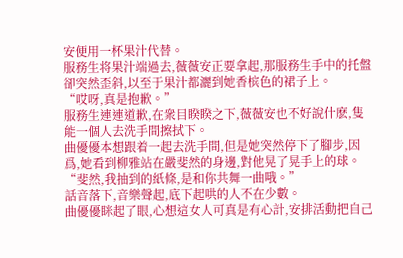安便用一杯果汁代替。
服務生将果汁端過去,薇薇安正要拿起,那服務生手中的托盤卻突然歪斜,以至于果汁都灑到她香槟色的裙子上。
“哎呀,真是抱歉。”
服務生連連道歉,在衆目睽睽之下,薇薇安也不好說什麽,隻能一個人去洗手間擦拭下。
曲優優本想跟着一起去洗手間,但是她突然停下了腳步,因爲,她看到柳雅站在嚴斐然的身邊,對他晃了晃手上的球。
“斐然,我抽到的紙條,是和你共舞一曲哦。”
話音落下,音樂聲起,底下起哄的人不在少數。
曲優優眯起了眼,心想這女人可真是有心計,安排活動把自己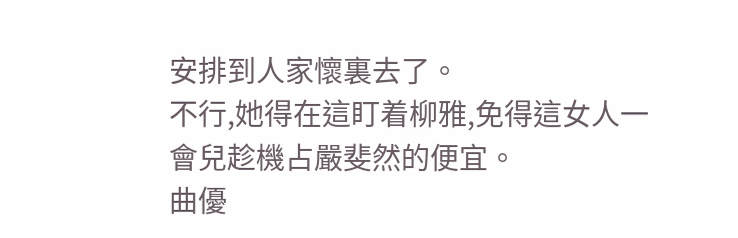安排到人家懷裏去了。
不行,她得在這盯着柳雅,免得這女人一會兒趁機占嚴斐然的便宜。
曲優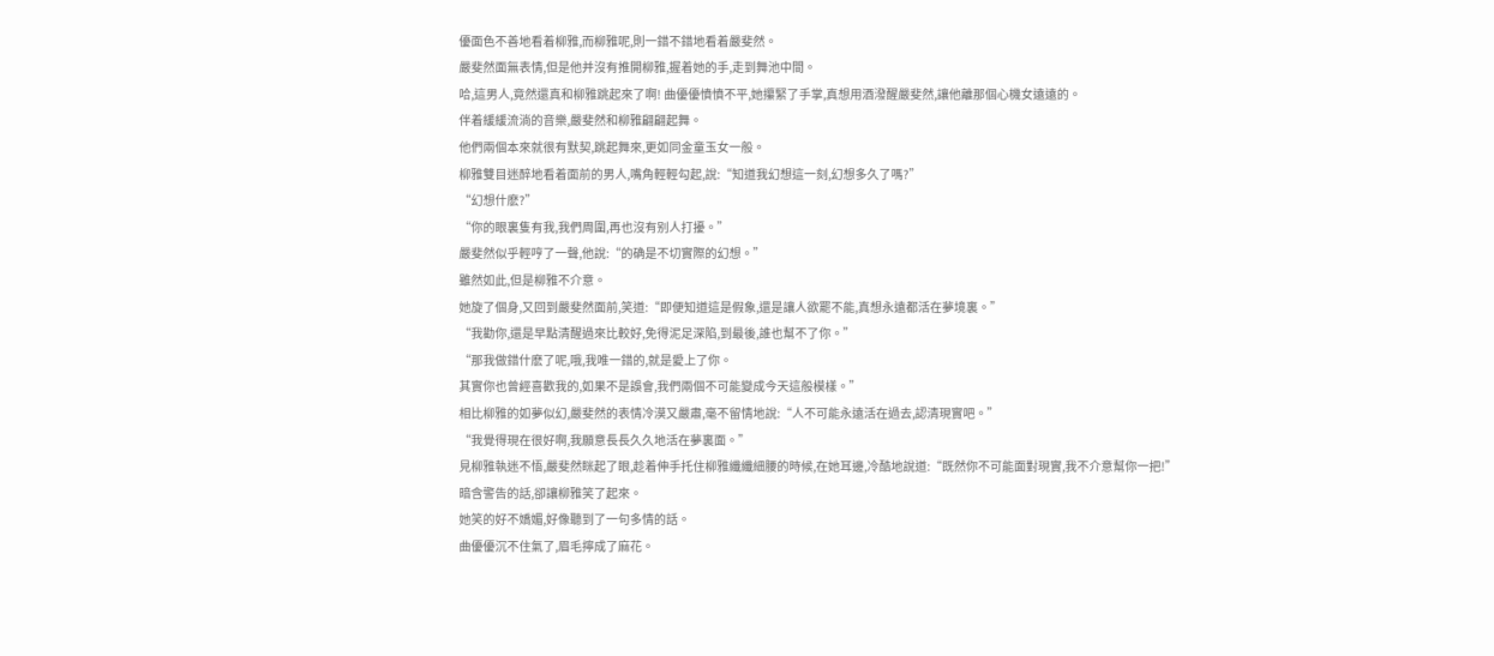優面色不善地看着柳雅,而柳雅呢,則一錯不錯地看着嚴斐然。
嚴斐然面無表情,但是他并沒有推開柳雅,握着她的手,走到舞池中間。
哈,這男人,竟然還真和柳雅跳起來了啊! 曲優優憤憤不平,她攥緊了手掌,真想用酒潑醒嚴斐然,讓他離那個心機女遠遠的。
伴着緩緩流淌的音樂,嚴斐然和柳雅翩翩起舞。
他們兩個本來就很有默契,跳起舞來,更如同金童玉女一般。
柳雅雙目迷醉地看着面前的男人,嘴角輕輕勾起,說:“知道我幻想這一刻,幻想多久了嗎?”
“幻想什麽?”
“你的眼裏隻有我,我們周圍,再也沒有别人打擾。”
嚴斐然似乎輕哼了一聲,他說:“的确是不切實際的幻想。”
雖然如此,但是柳雅不介意。
她旋了個身,又回到嚴斐然面前,笑道:“即便知道這是假象,還是讓人欲罷不能,真想永遠都活在夢境裏。”
“我勸你,還是早點清醒過來比較好,免得泥足深陷,到最後,誰也幫不了你。”
“那我做錯什麽了呢,哦,我唯一錯的,就是愛上了你。
其實你也曾經喜歡我的,如果不是誤會,我們兩個不可能變成今天這般模樣。”
相比柳雅的如夢似幻,嚴斐然的表情冷漠又嚴肅,毫不留情地說:“人不可能永遠活在過去,認清現實吧。”
“我覺得現在很好啊,我願意長長久久地活在夢裏面。”
見柳雅執迷不悟,嚴斐然眯起了眼,趁着伸手托住柳雅纖纖細腰的時候,在她耳邊,冷酷地說道:“既然你不可能面對現實,我不介意幫你一把!”
暗含警告的話,卻讓柳雅笑了起來。
她笑的好不嬌媚,好像聽到了一句多情的話。
曲優優沉不住氣了,眉毛擰成了麻花。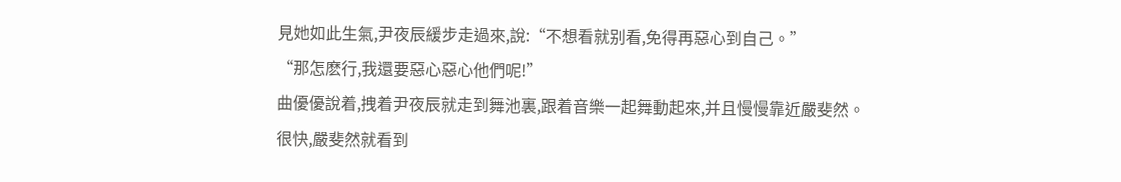見她如此生氣,尹夜辰緩步走過來,說:“不想看就别看,免得再惡心到自己。”
“那怎麽行,我還要惡心惡心他們呢!”
曲優優說着,拽着尹夜辰就走到舞池裏,跟着音樂一起舞動起來,并且慢慢靠近嚴斐然。
很快,嚴斐然就看到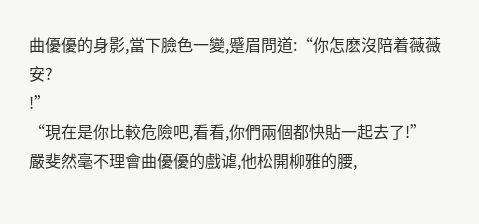曲優優的身影,當下臉色一變,蹙眉問道:“你怎麽沒陪着薇薇安?
!”
“現在是你比較危險吧,看看,你們兩個都快貼一起去了!”
嚴斐然毫不理會曲優優的戲谑,他松開柳雅的腰,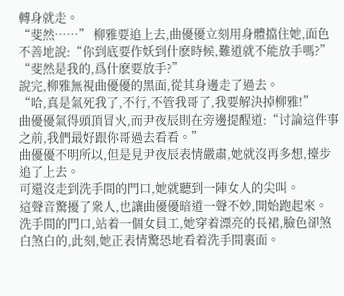轉身就走。
“斐然……” 柳雅要追上去,曲優優立刻用身體擋住她,面色不善地說:“你到底要作妖到什麽時候,難道就不能放手嗎?”
“斐然是我的,爲什麽要放手?”
說完,柳雅無視曲優優的黑面,從其身邊走了過去。
“哈,真是氣死我了,不行,不管我哥了,我要解決掉柳雅!”
曲優優氣得頭頂冒火,而尹夜辰則在旁邊提醒道:“讨論這件事之前,我們最好跟你哥過去看看。”
曲優優不明所以,但是見尹夜辰表情嚴肅,她就沒再多想,擡步追了上去。
可還沒走到洗手間的門口,她就聽到一陣女人的尖叫。
這聲音驚擾了衆人,也讓曲優優暗道一聲不妙,開始跑起來。
洗手間的門口,站着一個女員工,她穿着漂亮的長裙,臉色卻煞白煞白的,此刻,她正表情驚恐地看着洗手間裏面。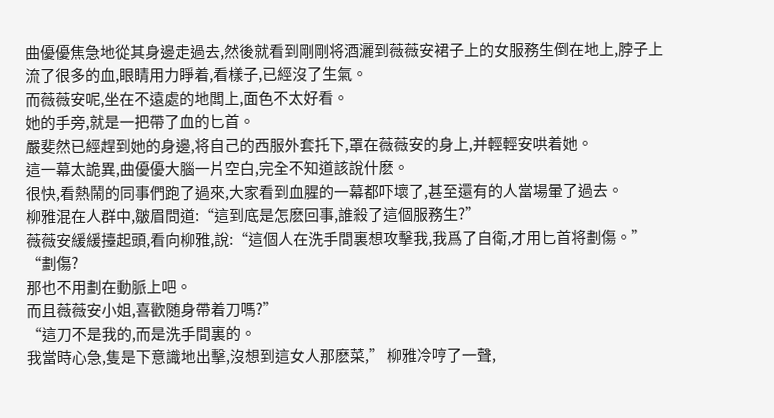曲優優焦急地從其身邊走過去,然後就看到剛剛将酒灑到薇薇安裙子上的女服務生倒在地上,脖子上流了很多的血,眼睛用力睜着,看樣子,已經沒了生氣。
而薇薇安呢,坐在不遠處的地闆上,面色不太好看。
她的手旁,就是一把帶了血的匕首。
嚴斐然已經趕到她的身邊,将自己的西服外套托下,罩在薇薇安的身上,并輕輕安哄着她。
這一幕太詭異,曲優優大腦一片空白,完全不知道該說什麽。
很快,看熱鬧的同事們跑了過來,大家看到血腥的一幕都吓壞了,甚至還有的人當場暈了過去。
柳雅混在人群中,皺眉問道:“這到底是怎麽回事,誰殺了這個服務生?”
薇薇安緩緩擡起頭,看向柳雅,說:“這個人在洗手間裏想攻擊我,我爲了自衛,才用匕首将劃傷。”
“劃傷?
那也不用劃在動脈上吧。
而且薇薇安小姐,喜歡随身帶着刀嗎?”
“這刀不是我的,而是洗手間裏的。
我當時心急,隻是下意識地出擊,沒想到這女人那麽菜,” 柳雅冷哼了一聲,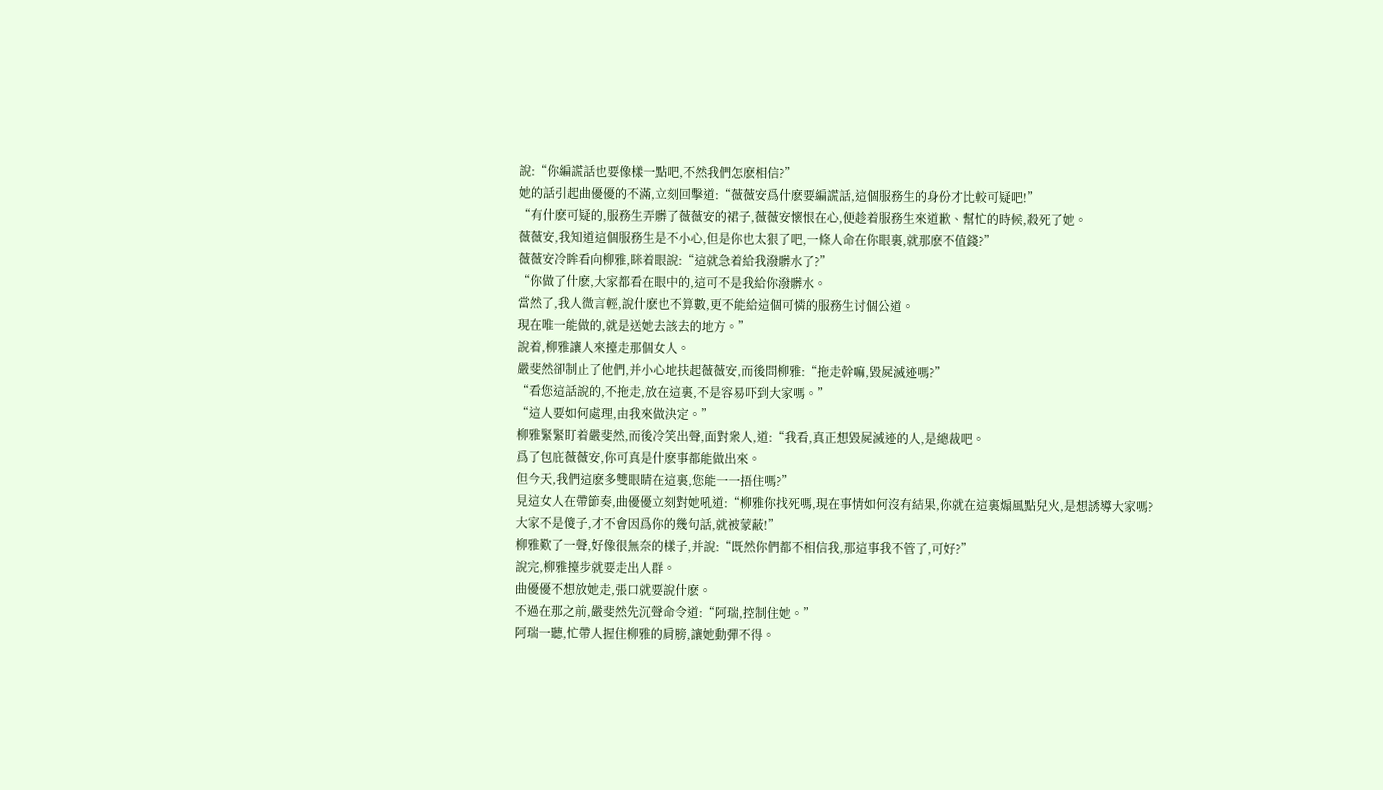說:“你編謊話也要像樣一點吧,不然我們怎麽相信?”
她的話引起曲優優的不滿,立刻回擊道:“薇薇安爲什麽要編謊話,這個服務生的身份才比較可疑吧!”
“有什麽可疑的,服務生弄髒了薇薇安的裙子,薇薇安懷恨在心,便趁着服務生來道歉、幫忙的時候,殺死了她。
薇薇安,我知道這個服務生是不小心,但是你也太狠了吧,一條人命在你眼裏,就那麽不值錢?”
薇薇安冷眸看向柳雅,眯着眼說:“這就急着給我潑髒水了?”
“你做了什麽,大家都看在眼中的,這可不是我給你潑髒水。
當然了,我人微言輕,說什麽也不算數,更不能給這個可憐的服務生讨個公道。
現在唯一能做的,就是送她去該去的地方。”
說着,柳雅讓人來擡走那個女人。
嚴斐然卻制止了他們,并小心地扶起薇薇安,而後問柳雅:“拖走幹嘛,毀屍滅迹嗎?”
“看您這話說的,不拖走,放在這裏,不是容易吓到大家嗎。”
“這人要如何處理,由我來做決定。”
柳雅緊緊盯着嚴斐然,而後冷笑出聲,面對衆人,道:“我看,真正想毀屍滅迹的人,是總裁吧。
爲了包庇薇薇安,你可真是什麽事都能做出來。
但今天,我們這麽多雙眼睛在這裏,您能一一捂住嗎?”
見這女人在帶節奏,曲優優立刻對她吼道:“柳雅你找死嗎,現在事情如何沒有結果,你就在這裏煽風點兒火,是想誘導大家嗎?
大家不是傻子,才不會因爲你的幾句話,就被蒙蔽!”
柳雅歎了一聲,好像很無奈的樣子,并說:“既然你們都不相信我,那這事我不管了,可好?”
說完,柳雅擡步就要走出人群。
曲優優不想放她走,張口就要說什麽。
不過在那之前,嚴斐然先沉聲命令道:“阿瑞,控制住她。”
阿瑞一聽,忙帶人握住柳雅的肩膀,讓她動彈不得。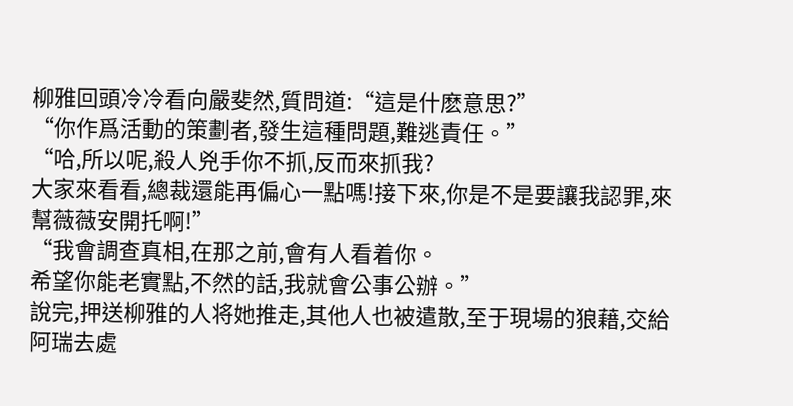柳雅回頭冷冷看向嚴斐然,質問道:“這是什麽意思?”
“你作爲活動的策劃者,發生這種問題,難逃責任。”
“哈,所以呢,殺人兇手你不抓,反而來抓我?
大家來看看,總裁還能再偏心一點嗎!接下來,你是不是要讓我認罪,來幫薇薇安開托啊!”
“我會調查真相,在那之前,會有人看着你。
希望你能老實點,不然的話,我就會公事公辦。”
說完,押送柳雅的人将她推走,其他人也被遣散,至于現場的狼藉,交給阿瑞去處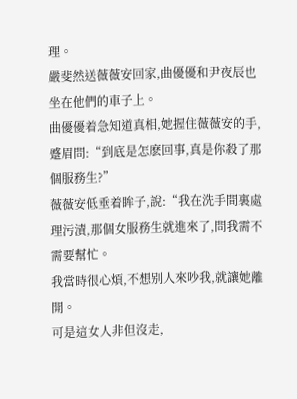理。
嚴斐然送薇薇安回家,曲優優和尹夜辰也坐在他們的車子上。
曲優優着急知道真相,她握住薇薇安的手,蹙眉問:“到底是怎麽回事,真是你殺了那個服務生?”
薇薇安低垂着眸子,說:“我在洗手間裏處理污漬,那個女服務生就進來了,問我需不需要幫忙。
我當時很心煩,不想别人來吵我,就讓她離開。
可是這女人非但沒走,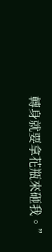轉身就要拿花瓶來砸我。”